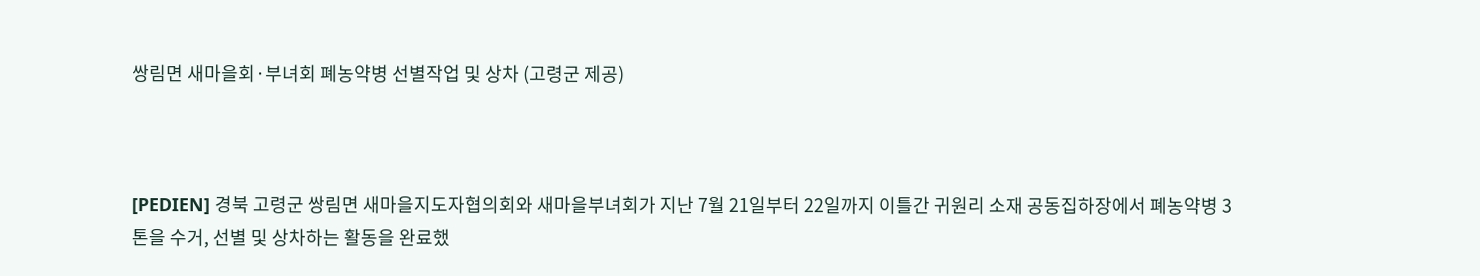쌍림면 새마을회·부녀회 폐농약병 선별작업 및 상차 (고령군 제공)



[PEDIEN] 경북 고령군 쌍림면 새마을지도자협의회와 새마을부녀회가 지난 7월 21일부터 22일까지 이틀간 귀원리 소재 공동집하장에서 폐농약병 3톤을 수거, 선별 및 상차하는 활동을 완료했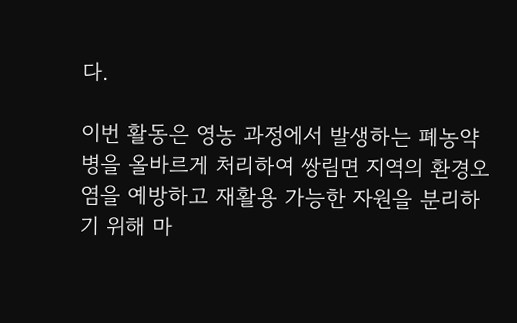다.

이번 활동은 영농 과정에서 발생하는 폐농약병을 올바르게 처리하여 쌍림면 지역의 환경오염을 예방하고 재활용 가능한 자원을 분리하기 위해 마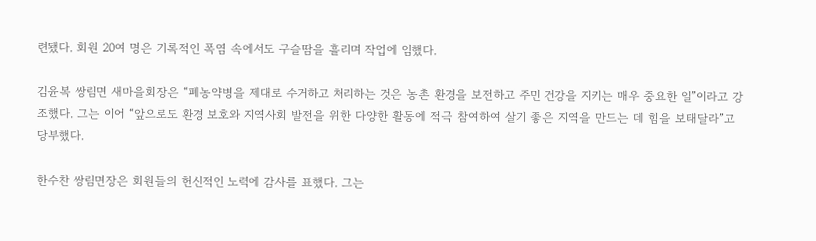련됐다. 회원 20여 명은 기록적인 폭염 속에서도 구슬땀을 흘리며 작업에 임했다.

김윤복 쌍림면 새마을회장은 “폐농약병을 제대로 수거하고 처리하는 것은 농촌 환경을 보전하고 주민 건강을 지키는 매우 중요한 일”이라고 강조했다. 그는 이어 “앞으로도 환경 보호와 지역사회 발전을 위한 다양한 활동에 적극 참여하여 살기 좋은 지역을 만드는 데 힘을 보태달라”고 당부했다.

한수찬 쌍림면장은 회원들의 헌신적인 노력에 감사를 표했다. 그는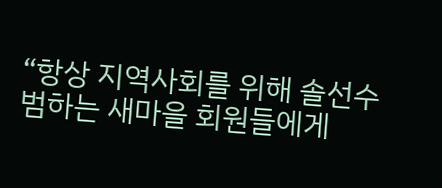“항상 지역사회를 위해 솔선수범하는 새마을 회원들에게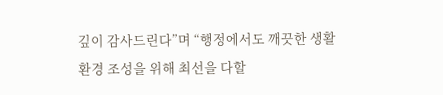깊이 감사드린다”며 “행정에서도 깨끗한 생활환경 조성을 위해 최선을 다할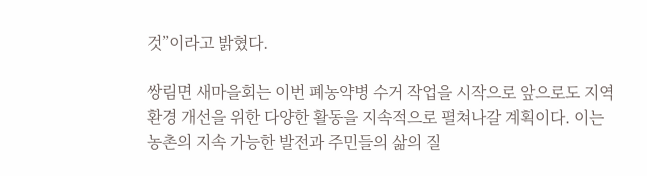것”이라고 밝혔다.

쌍림면 새마을회는 이번 폐농약병 수거 작업을 시작으로 앞으로도 지역 환경 개선을 위한 다양한 활동을 지속적으로 펼쳐나갈 계획이다. 이는 농촌의 지속 가능한 발전과 주민들의 삶의 질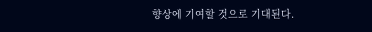향상에 기여할 것으로 기대된다.